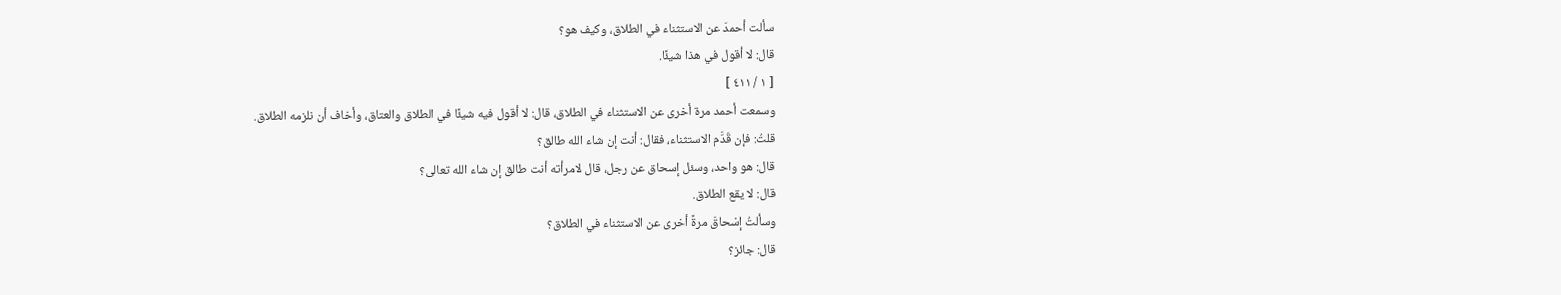سألت أحمدَ عن الاستثناء في الطلاق، وكيف هو؟
قال: لا أقول في هذا شيئًا.
[ ١ / ٤١١ ]
وسمعت أحمد مرة أخرى عن الاستثناء في الطلاق، قال: لا أقول فيه شيئًا في الطلاق والعتاق، وأخاف أن نلزمه الطلاق.
قلتُ: فإن قَدَّم الاستثناء، فقال: أنت إن شاء الله طالق؟
قال: هو واحد، وسئل إسحاق عن رجل، قال لامرأته أنت طالق إن شاء الله تعالى؟
قال: لا يقع الطلاق.
وسألتُ إسْحاقَ مرةً أخرى عن الاستثناء في الطلاق؟
قال: جائز؟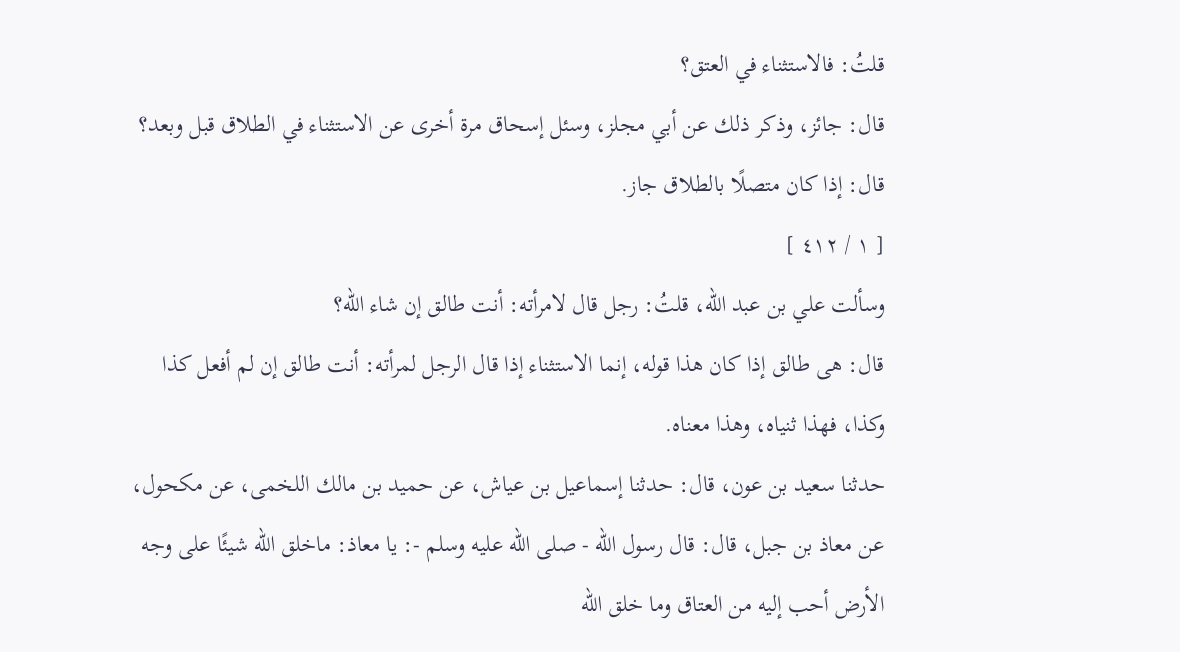قلتُ: فالاستثناء في العتق؟
قال: جائز، وذكر ذلك عن أبي مجلز، وسئل إسحاق مرة أخرى عن الاستثناء في الطلاق قبل وبعد؟
قال: إذا كان متصلًا بالطلاق جاز.
[ ١ / ٤١٢ ]
وسألت علي بن عبد الله، قلتُ: رجل قال لامرأته: أنت طالق إن شاء الله؟
قال: هى طالق إذا كان هذا قوله، إنما الاستثناء إذا قال الرجل لمرأته: أنت طالق إن لم أفعل كذا وكذا، فهذا ثنياه، وهذا معناه.
حدثنا سعيد بن عون، قال: حدثنا إسماعيل بن عياش، عن حميد بن مالك اللخمى، عن مكحول، عن معاذ بن جبل، قال: قال رسول الله - صلى الله عليه وسلم -: يا معاذ: ماخلق الله شيئًا على وجه الأرض أحب إليه من العتاق وما خلق الله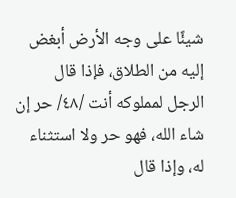شيئًا على وجه الأرض أبغض إليه من الطلاق، فإذا قال الرجل لمملوكه أنت /٤٨/ حر إن شاء الله، فهو حر ولا استثناء له، وإذا قال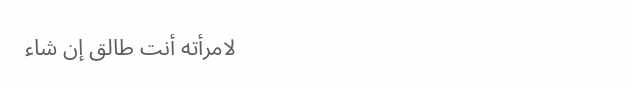لامرأته أنت طالق إن شاء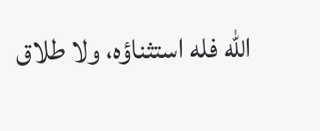الله فله استثناؤه، ولا طلاق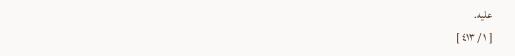عليه.
[ ١ / ٤١٣ ]